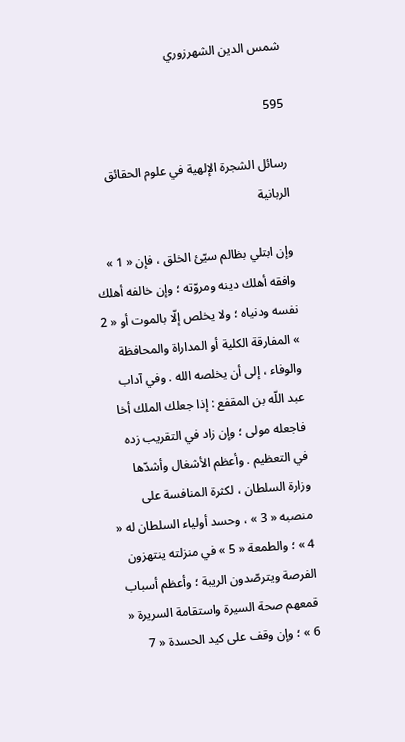شمس الدين الشهرزوري

595

رسائل الشجرة الإلهية في علوم الحقائق الربانية

وإن ابتلي بظالم سيّئ الخلق ، فإن « 1 » وافقه أهلك دينه ومروّته ؛ وإن خالفه أهلك نفسه ودنياه ؛ ولا يخلص إلّا بالموت أو « 2 » المفارقة الكلية أو المداراة والمحافظة والوفاء ، إلى أن يخلصه الله . وفي آداب عبد اللّه بن المقفع : إذا جعلك الملك أخا فاجعله مولى ؛ وإن زاد في التقريب زده في التعظيم . وأعظم الأشغال وأشدّها وزارة السلطان ، لكثرة المنافسة على منصبه « 3 » ، وحسد أولياء السلطان له « 4 » ؛ والطمعة « 5 » في منزلته ينتهزون الفرصة ويترصّدون الريبة ؛ وأعظم أسباب قمعهم صحة السيرة واستقامة السريرة « 6 » ؛ وإن وقف على كيد الحسدة « 7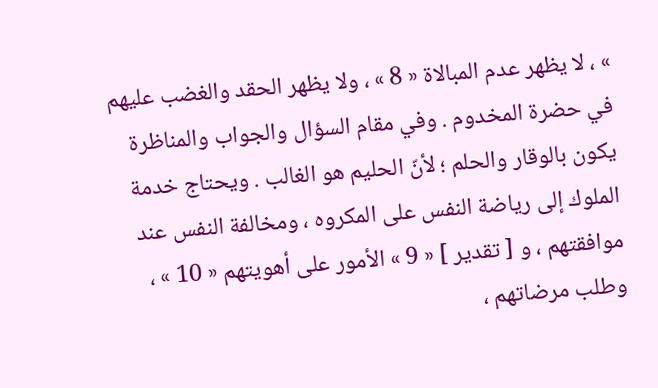» ، لا يظهر عدم المبالاة « 8 » ، ولا يظهر الحقد والغضب عليهم في حضرة المخدوم . وفي مقام السؤال والجواب والمناظرة يكون بالوقار والحلم ؛ لأنّ الحليم هو الغالب . ويحتاج خدمة الملوك إلى رياضة النفس على المكروه ، ومخالفة النفس عند موافقتهم ، و [ تقدير ] « 9 » الأمور على أهويتهم « 10 » ، وطلب مرضاتهم ،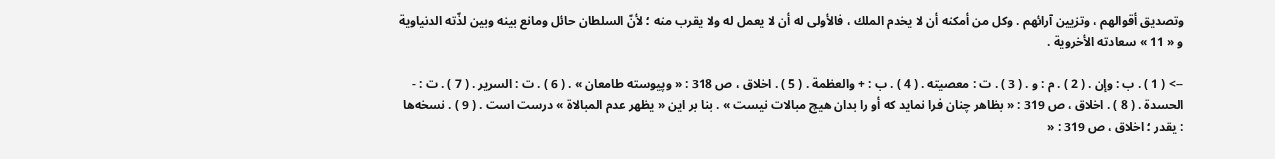وتصديق أقوالهم ، وتزيين آرائهم . وكل من أمكنه أن لا يخدم الملك ، فالأولى له أن لا يعمل له ولا يقرب منه ؛ لأنّ السلطان حائل ومانع بينه وبين لذّته الدنياوية و « 11 » سعادته الأخروية .

--> ( 1 ) . ب : وإن . ( 2 ) . م : و . ( 3 ) . ت : معصيته . ( 4 ) . ب : + والعظمة . ( 5 ) . اخلاق ، ص 318 : « وپيوسته طامعان » . ( 6 ) . ت : السرير . ( 7 ) . ت : - الحسدة . ( 8 ) . اخلاق ، ص 319 : « بظاهر چنان فرا نمايد كه أو را بدان هيچ مبالات نيست » . بنا بر اين « يظهر عدم المبالاة » درست است . ( 9 ) . نسخه‌ها : يقدر ؛ اخلاق ، ص 319 : «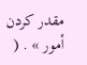مقدر كردن أمور » . (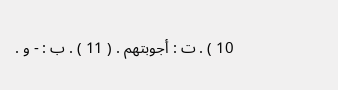10 ) . ت : أجوبتهم . ( 11 ) . ب : - و .